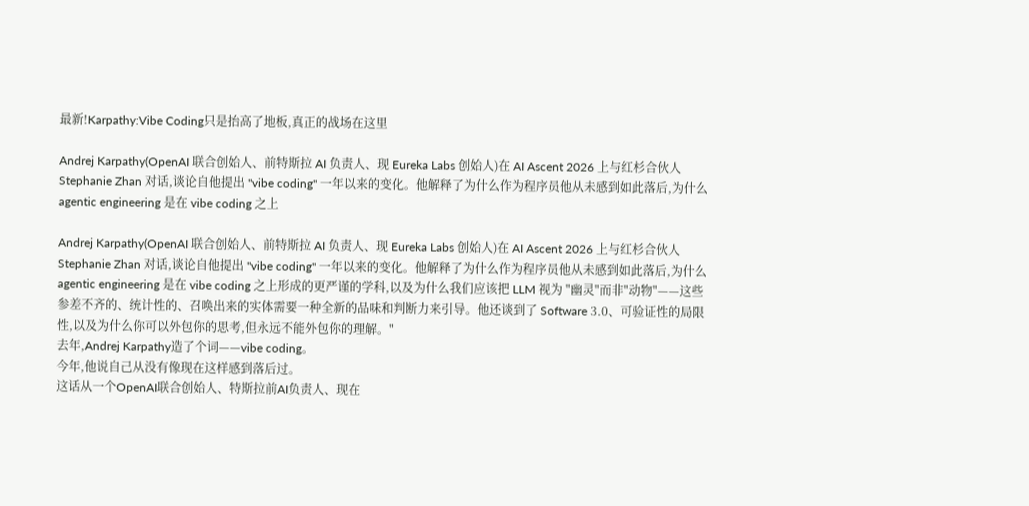最新!Karpathy:Vibe Coding只是抬高了地板,真正的战场在这里

Andrej Karpathy(OpenAI 联合创始人、前特斯拉 AI 负责人、现 Eureka Labs 创始人)在 AI Ascent 2026 上与红杉合伙人 Stephanie Zhan 对话,谈论自他提出 "vibe coding" 一年以来的变化。他解释了为什么作为程序员他从未感到如此落后,为什么 agentic engineering 是在 vibe coding 之上

Andrej Karpathy(OpenAI 联合创始人、前特斯拉 AI 负责人、现 Eureka Labs 创始人)在 AI Ascent 2026 上与红杉合伙人 Stephanie Zhan 对话,谈论自他提出 "vibe coding" 一年以来的变化。他解释了为什么作为程序员他从未感到如此落后,为什么 agentic engineering 是在 vibe coding 之上形成的更严谨的学科,以及为什么我们应该把 LLM 视为 "幽灵"而非"动物"——这些参差不齐的、统计性的、召唤出来的实体需要一种全新的品味和判断力来引导。他还谈到了 Software 3.0、可验证性的局限性,以及为什么你可以外包你的思考,但永远不能外包你的理解。"
去年,Andrej Karpathy造了个词——vibe coding。
今年,他说自己从没有像现在这样感到落后过。
这话从一个OpenAI联合创始人、特斯拉前AI负责人、现在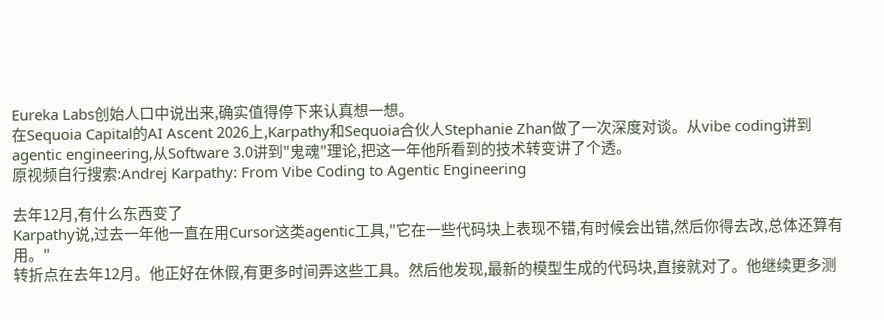Eureka Labs创始人口中说出来,确实值得停下来认真想一想。
在Sequoia Capital的AI Ascent 2026上,Karpathy和Sequoia合伙人Stephanie Zhan做了一次深度对谈。从vibe coding讲到agentic engineering,从Software 3.0讲到"鬼魂"理论,把这一年他所看到的技术转变讲了个透。
原视频自行搜索:Andrej Karpathy: From Vibe Coding to Agentic Engineering

去年12月,有什么东西变了
Karpathy说,过去一年他一直在用Cursor这类agentic工具,"它在一些代码块上表现不错,有时候会出错,然后你得去改,总体还算有用。"
转折点在去年12月。他正好在休假,有更多时间弄这些工具。然后他发现,最新的模型生成的代码块,直接就对了。他继续更多测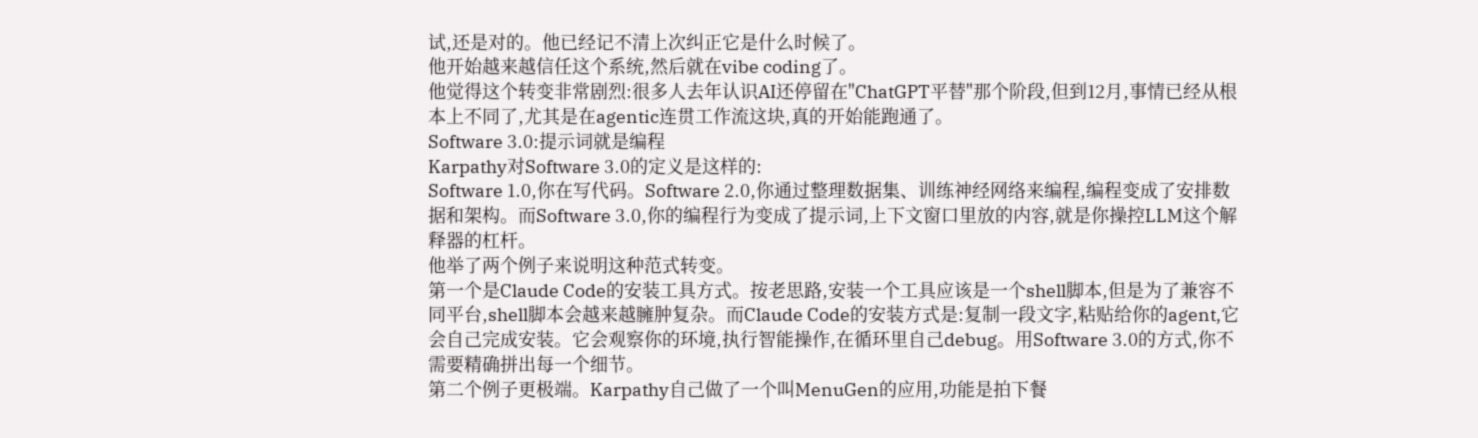试,还是对的。他已经记不清上次纠正它是什么时候了。
他开始越来越信任这个系统,然后就在vibe coding了。
他觉得这个转变非常剧烈:很多人去年认识AI还停留在"ChatGPT平替"那个阶段,但到12月,事情已经从根本上不同了,尤其是在agentic连贯工作流这块,真的开始能跑通了。
Software 3.0:提示词就是编程
Karpathy对Software 3.0的定义是这样的:
Software 1.0,你在写代码。Software 2.0,你通过整理数据集、训练神经网络来编程,编程变成了安排数据和架构。而Software 3.0,你的编程行为变成了提示词,上下文窗口里放的内容,就是你操控LLM这个解释器的杠杆。
他举了两个例子来说明这种范式转变。
第一个是Claude Code的安装工具方式。按老思路,安装一个工具应该是一个shell脚本,但是为了兼容不同平台,shell脚本会越来越臃肿复杂。而Claude Code的安装方式是:复制一段文字,粘贴给你的agent,它会自己完成安装。它会观察你的环境,执行智能操作,在循环里自己debug。用Software 3.0的方式,你不需要精确拼出每一个细节。
第二个例子更极端。Karpathy自己做了一个叫MenuGen的应用,功能是拍下餐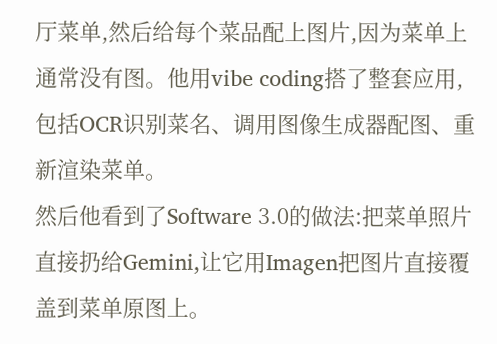厅菜单,然后给每个菜品配上图片,因为菜单上通常没有图。他用vibe coding搭了整套应用,包括OCR识别菜名、调用图像生成器配图、重新渲染菜单。
然后他看到了Software 3.0的做法:把菜单照片直接扔给Gemini,让它用Imagen把图片直接覆盖到菜单原图上。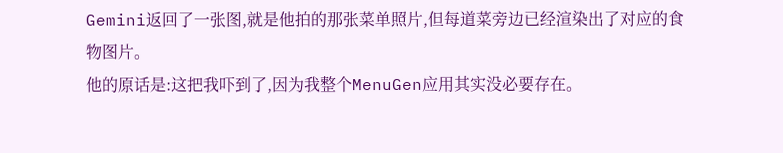Gemini返回了一张图,就是他拍的那张菜单照片,但每道菜旁边已经渲染出了对应的食物图片。
他的原话是:这把我吓到了,因为我整个MenuGen应用其实没必要存在。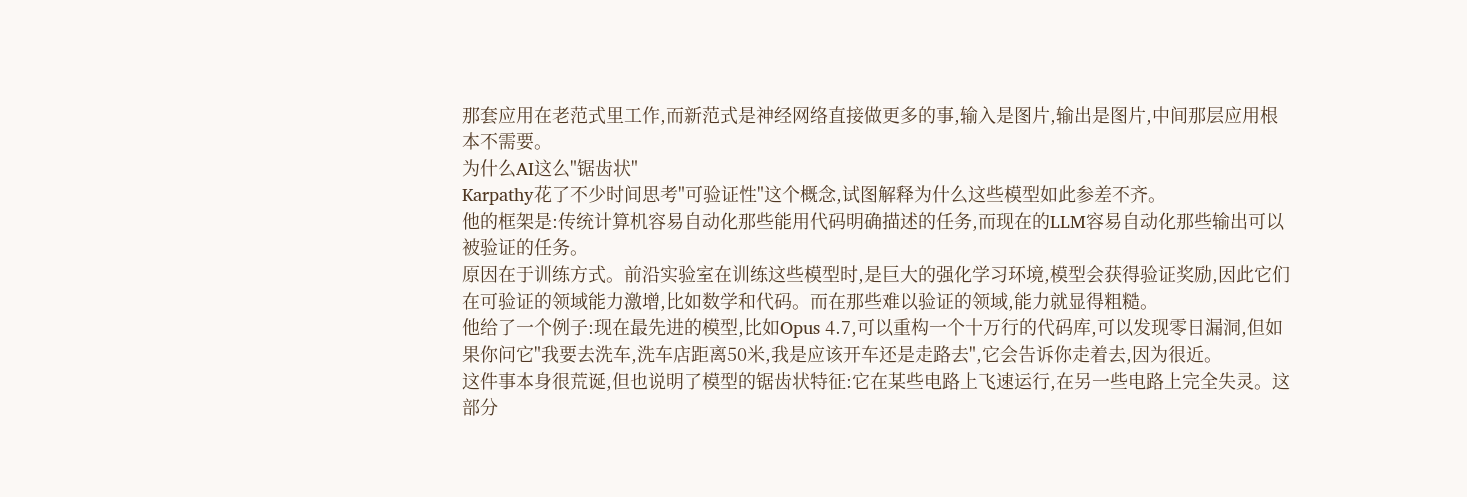那套应用在老范式里工作,而新范式是神经网络直接做更多的事,输入是图片,输出是图片,中间那层应用根本不需要。
为什么AI这么"锯齿状"
Karpathy花了不少时间思考"可验证性"这个概念,试图解释为什么这些模型如此参差不齐。
他的框架是:传统计算机容易自动化那些能用代码明确描述的任务,而现在的LLM容易自动化那些输出可以被验证的任务。
原因在于训练方式。前沿实验室在训练这些模型时,是巨大的强化学习环境,模型会获得验证奖励,因此它们在可验证的领域能力激增,比如数学和代码。而在那些难以验证的领域,能力就显得粗糙。
他给了一个例子:现在最先进的模型,比如Opus 4.7,可以重构一个十万行的代码库,可以发现零日漏洞,但如果你问它"我要去洗车,洗车店距离50米,我是应该开车还是走路去",它会告诉你走着去,因为很近。
这件事本身很荒诞,但也说明了模型的锯齿状特征:它在某些电路上飞速运行,在另一些电路上完全失灵。这部分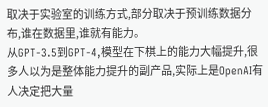取决于实验室的训练方式,部分取决于预训练数据分布,谁在数据里,谁就有能力。
从GPT-3.5到GPT-4,模型在下棋上的能力大幅提升,很多人以为是整体能力提升的副产品,实际上是OpenAI有人决定把大量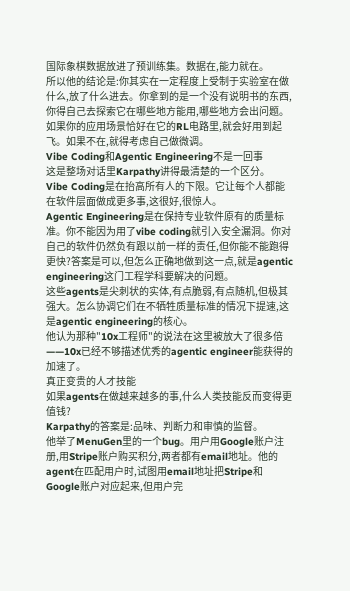国际象棋数据放进了预训练集。数据在,能力就在。
所以他的结论是:你其实在一定程度上受制于实验室在做什么,放了什么进去。你拿到的是一个没有说明书的东西,你得自己去探索它在哪些地方能用,哪些地方会出问题。如果你的应用场景恰好在它的RL电路里,就会好用到起飞。如果不在,就得考虑自己做微调。
Vibe Coding和Agentic Engineering不是一回事
这是整场对话里Karpathy讲得最清楚的一个区分。
Vibe Coding是在抬高所有人的下限。它让每个人都能在软件层面做成更多事,这很好,很惊人。
Agentic Engineering是在保持专业软件原有的质量标准。你不能因为用了vibe coding就引入安全漏洞。你对自己的软件仍然负有跟以前一样的责任,但你能不能跑得更快?答案是可以,但怎么正确地做到这一点,就是agentic engineering这门工程学科要解决的问题。
这些agents是尖刺状的实体,有点脆弱,有点随机,但极其强大。怎么协调它们在不牺牲质量标准的情况下提速,这是agentic engineering的核心。
他认为那种"10x工程师"的说法在这里被放大了很多倍——10x已经不够描述优秀的agentic engineer能获得的加速了。
真正变贵的人才技能
如果agents在做越来越多的事,什么人类技能反而变得更值钱?
Karpathy的答案是:品味、判断力和审慎的监督。
他举了MenuGen里的一个bug。用户用Google账户注册,用Stripe账户购买积分,两者都有email地址。他的agent在匹配用户时,试图用email地址把Stripe和Google账户对应起来,但用户完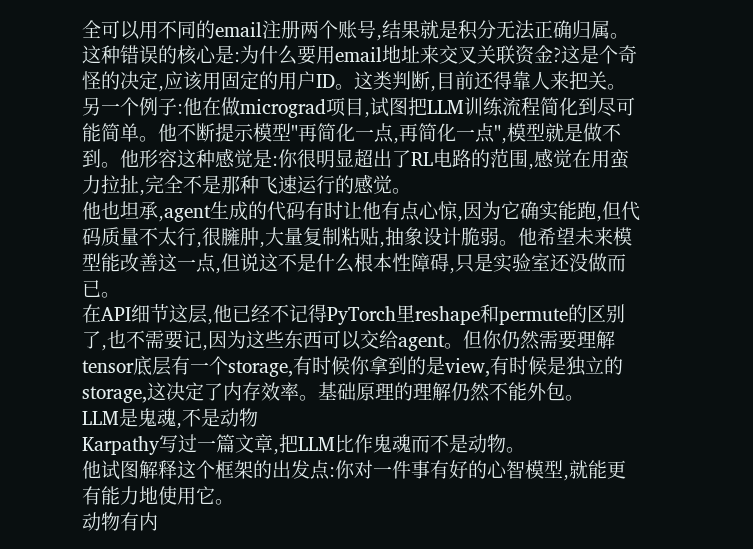全可以用不同的email注册两个账号,结果就是积分无法正确归属。
这种错误的核心是:为什么要用email地址来交叉关联资金?这是个奇怪的决定,应该用固定的用户ID。这类判断,目前还得靠人来把关。
另一个例子:他在做micrograd项目,试图把LLM训练流程简化到尽可能简单。他不断提示模型"再简化一点,再简化一点",模型就是做不到。他形容这种感觉是:你很明显超出了RL电路的范围,感觉在用蛮力拉扯,完全不是那种飞速运行的感觉。
他也坦承,agent生成的代码有时让他有点心惊,因为它确实能跑,但代码质量不太行,很臃肿,大量复制粘贴,抽象设计脆弱。他希望未来模型能改善这一点,但说这不是什么根本性障碍,只是实验室还没做而已。
在API细节这层,他已经不记得PyTorch里reshape和permute的区别了,也不需要记,因为这些东西可以交给agent。但你仍然需要理解tensor底层有一个storage,有时候你拿到的是view,有时候是独立的storage,这决定了内存效率。基础原理的理解仍然不能外包。
LLM是鬼魂,不是动物
Karpathy写过一篇文章,把LLM比作鬼魂而不是动物。
他试图解释这个框架的出发点:你对一件事有好的心智模型,就能更有能力地使用它。
动物有内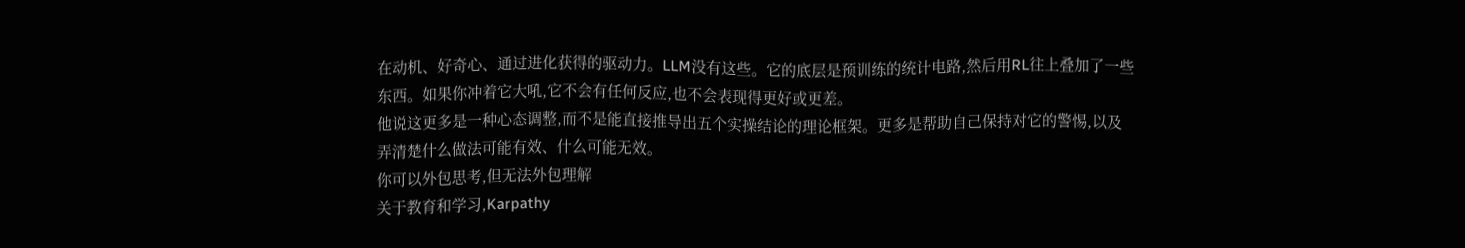在动机、好奇心、通过进化获得的驱动力。LLM没有这些。它的底层是预训练的统计电路,然后用RL往上叠加了一些东西。如果你冲着它大吼,它不会有任何反应,也不会表现得更好或更差。
他说这更多是一种心态调整,而不是能直接推导出五个实操结论的理论框架。更多是帮助自己保持对它的警惕,以及弄清楚什么做法可能有效、什么可能无效。
你可以外包思考,但无法外包理解
关于教育和学习,Karpathy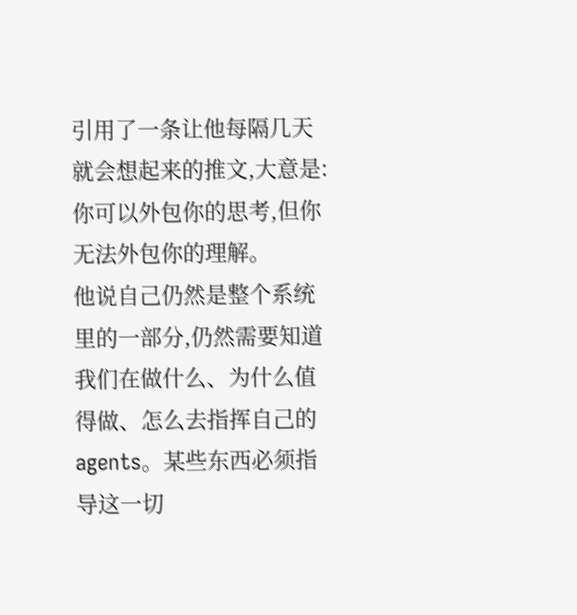引用了一条让他每隔几天就会想起来的推文,大意是:
你可以外包你的思考,但你无法外包你的理解。
他说自己仍然是整个系统里的一部分,仍然需要知道我们在做什么、为什么值得做、怎么去指挥自己的agents。某些东西必须指导这一切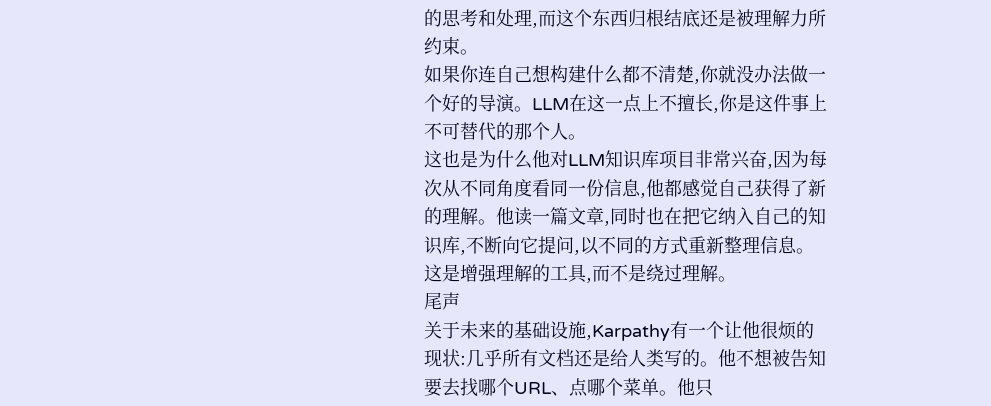的思考和处理,而这个东西归根结底还是被理解力所约束。
如果你连自己想构建什么都不清楚,你就没办法做一个好的导演。LLM在这一点上不擅长,你是这件事上不可替代的那个人。
这也是为什么他对LLM知识库项目非常兴奋,因为每次从不同角度看同一份信息,他都感觉自己获得了新的理解。他读一篇文章,同时也在把它纳入自己的知识库,不断向它提问,以不同的方式重新整理信息。这是增强理解的工具,而不是绕过理解。
尾声
关于未来的基础设施,Karpathy有一个让他很烦的现状:几乎所有文档还是给人类写的。他不想被告知要去找哪个URL、点哪个菜单。他只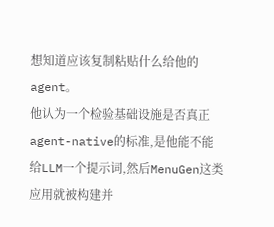想知道应该复制粘贴什么给他的agent。
他认为一个检验基础设施是否真正agent-native的标准,是他能不能给LLM一个提示词,然后MenuGen这类应用就被构建并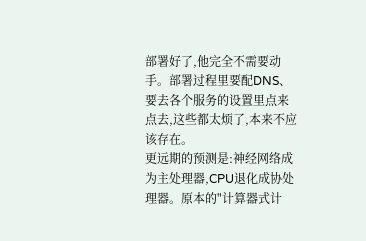部署好了,他完全不需要动手。部署过程里要配DNS、要去各个服务的设置里点来点去,这些都太烦了,本来不应该存在。
更远期的预测是:神经网络成为主处理器,CPU退化成协处理器。原本的"计算器式计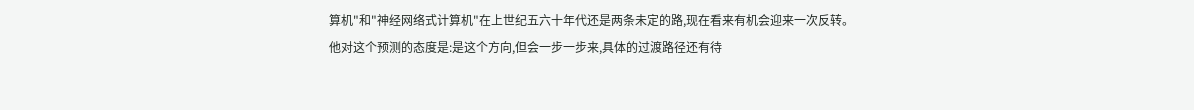算机"和"神经网络式计算机"在上世纪五六十年代还是两条未定的路,现在看来有机会迎来一次反转。
他对这个预测的态度是:是这个方向,但会一步一步来,具体的过渡路径还有待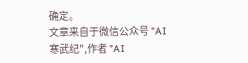确定。
文章来自于微信公众号 "AI寒武纪",作者 "AI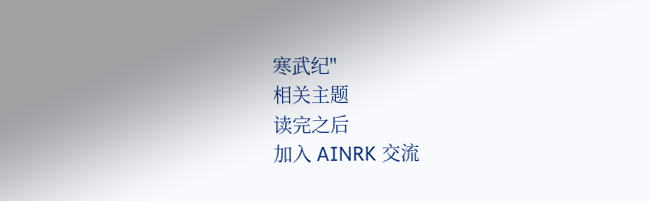寒武纪"
相关主题
读完之后
加入 AINRK 交流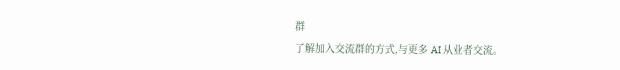群
了解加入交流群的方式,与更多 AI 从业者交流。